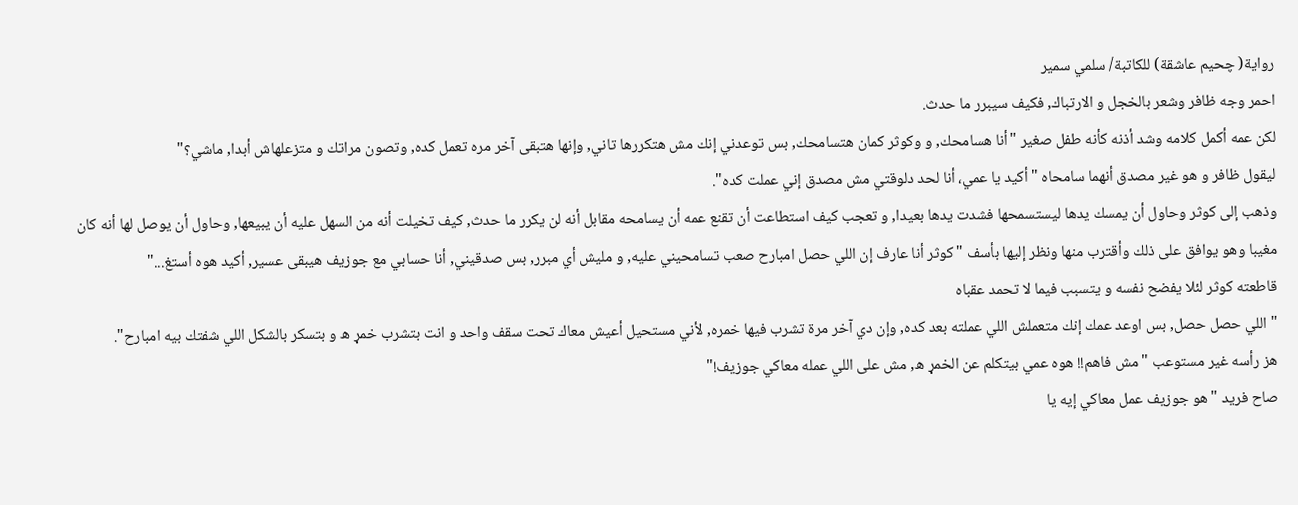رواية( چحيم عاشقة) للكاتبة/ سلمي سمير
احمر وجه ظافر وشعر بالخجل و الارتباك, فكيف سيبرر ما حدث.
لكن عمه أكمل كلامه وشد أذنه كأنه طفل صغير "أنا هسامحك, و وكوثر كمان هتسامحك, بس توعدني إنك مش هتكررها تاني, وإنها هتبقى آخر مره تعمل كده, وتصون مراتك و متزعلهاش أبدا, ماشي؟"
ليقول ظافر و هو غير مصدق أنهما سامحاه "أكيد يا عمي، أنا لحد دلوقتي مش مصدق إني عملت كده".
وذهب إلى كوثر وحاول أن يمسك يدها ليستسمحها فشدت يدها بعيدا, و تعجب كيف استطاعت أن تقنع عمه أن يسامحه مقابل أنه لن يكرر ما حدث, كيف تخيلت أنه من السهل عليه أن يبيعها, وحاول أن يوصل لها أنه كان مغيبا وهو يوافق على ذلك وأقترب منها ونظر إليها بأسف "كوثر أنا عارف إن اللي حصل امبارح صعب تسامحيني عليه, و مليش أي مبرر, بس صدقيني, أنا حسابي مع جوزيف هيبقى عسير, أكيد هوه أستغ..."
قاطعته كوثر لئلا يفضح نفسه و يتسبب فيما لا تحمد عقباه
" اللي حصل حصل, بس اوعد عمك إنك متعملش اللي عملته بعد كده, وإن دي آخر مرة تشرب فيها خمره, لأني مستحيل أعيش معاك تحت سقف واحد و انت بتشرب خمړ ه و بتسكر بالشكل اللي شفتك بيه امبارح".
هز رأسه غير مستوعب "مش فاهم!! هوه عمي بيتكلم عن الخمړ ه, مش على اللي عمله معاكي جوزيف!"
صاح فريد "هو جوزيف عمل معاكي إيه يا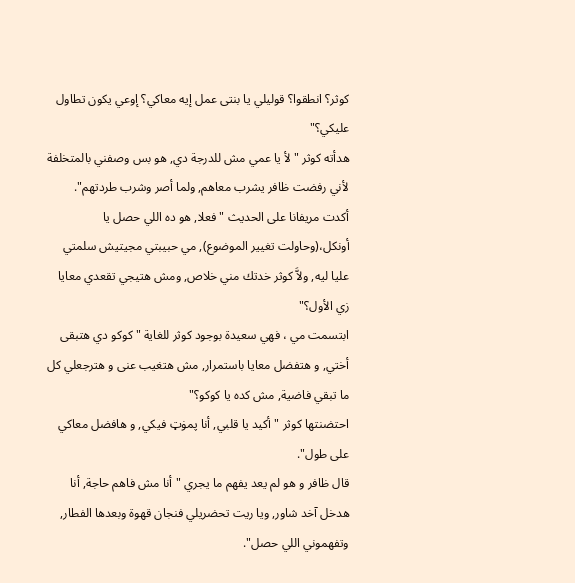كوثر؟ انطقوا؟ قوليلي يا بنتى عمل إيه معاكي؟ إوعي يكون تطاول عليكي؟"
هدأته كوثر "لأ يا عمي مش للدرجة دي, هو بس وصفني بالمتخلفة لأني رفضت ظافر يشرب معاهم, ولما أصر وشرب طردتهم".
أكدت مريفانا على الحديث "فعلا, هو ده اللي حصل يا أونكل،(وحاولت تغيير الموضوع), مي حبيبتي مجيتيش سلمتي عليا ليه, ولاَّ كوثر خدتك مني خلاص, ومش هتيجي تقعدي معايا زي الأول؟"
ابتسمت مي ، فهي سعيدة بوجود كوثر للغاية "كوكو دي هتبقى أختي, و هتفضل معايا باستمرار, مش هتغيب عنى و هترجعلي كل ما تبقي فاضية, مش كده يا كوكو؟"
احتضنتها كوثر "أكيد يا قلبي, أنا پمۏټ فيكي, و هافضل معاكي على طول".
قال ظافر و هو لم يعد يفهم ما يجري "أنا مش فاهم حاجة, أنا هدخل آخد شاور, ويا ريت تحضريلي فنجان قهوة وبعدها الفطار, وتفهموني اللي حصل".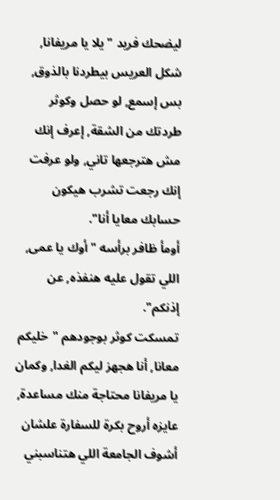ليضحك فريد "يلا يا مريفانا, شكل العريس بيطردنا بالذوق, بس إسمع, لو حصل وكوثر طردتك من الشقة, إعرف إنك مش هترجعها تاني, ولو عرفت إنك رجعت تشرب هيكون حسابك معايا أنا".
أومأ ظافر برأسه "أوك يا عمى, اللي تقول عليه هنفذه, عن إذنكم".
تمسكت كوثر بوجودهم "خليكم معانا, أنا هجهز ليكم الغدا, وكمان يا مريفانا محتاجة منك مساعدة, عايزه أروح بكرة للسفارة علشان أشوف الجامعة اللي هتناسبني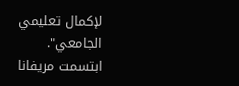لإكمال تعليمي الجامعي".
ابتسمت مريفانا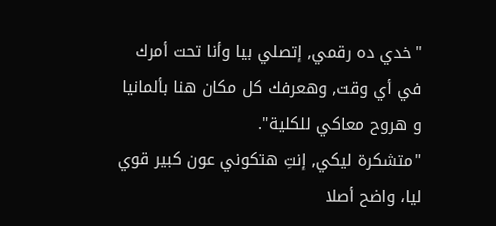"خدي ده رقمي, إتصلي بيا وأنا تحت أمرك في أي وقت, وهعرفك كل مكان هنا بألمانيا و هروح معاكي للكلية".
"متشكرة ليكي, إنتِ ھتكوني عون كبير قوي ليا، واضح أصلا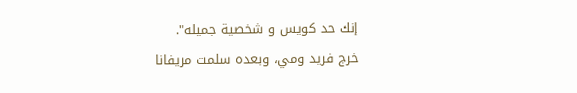إنك حد كويس و شخصية جميله".
خرج فريد ومي، وبعده سلمت مريفانا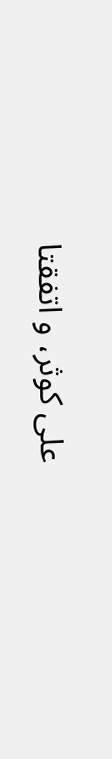على كوثر، و اتفقتا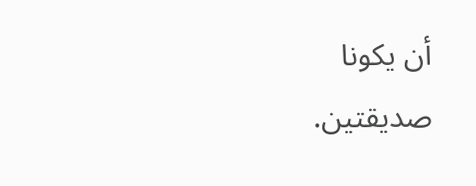أن يكونا صديقتين.